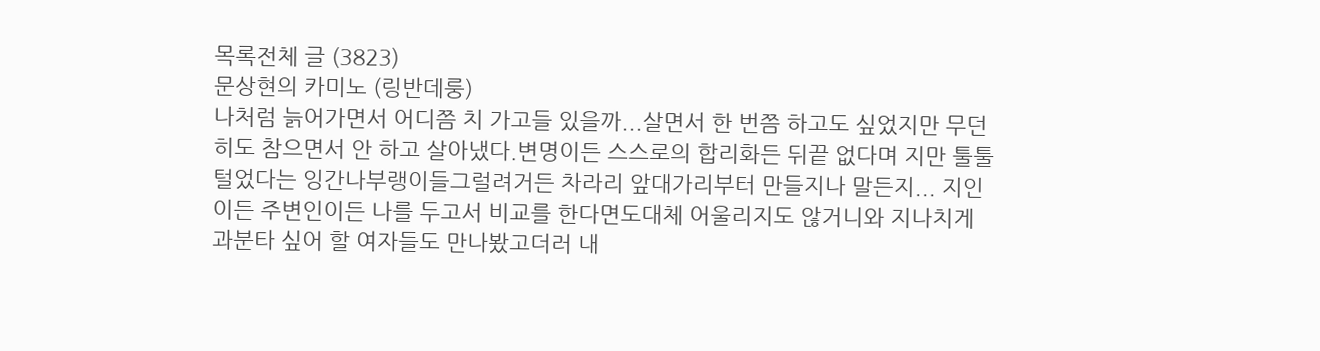목록전체 글 (3823)
문상현의 카미노 (링반데룽)
나처럼 늙어가면서 어디쯤 치 가고들 있을까...살면서 한 번쯤 하고도 싶었지만 무던히도 참으면서 안 하고 살아냈다.변명이든 스스로의 합리화든 뒤끝 없다며 지만 툴툴 털었다는 잉간나부랭이들그럴려거든 차라리 앞대가리부터 만들지나 말든지... 지인이든 주변인이든 나를 두고서 비교를 한다면도대체 어울리지도 않거니와 지나치게 과분타 싶어 할 여자들도 만나봤고더러 내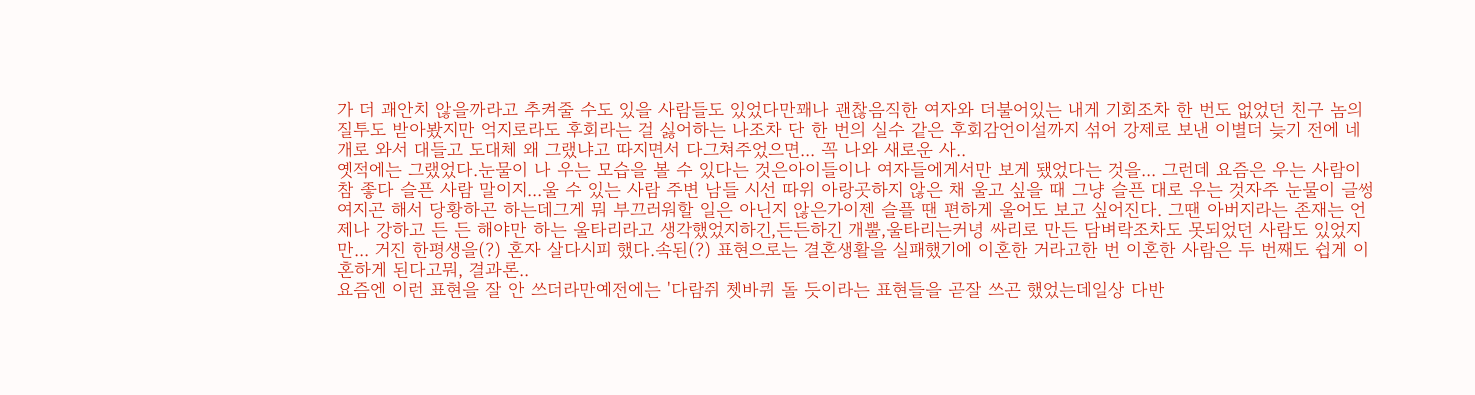가 더 괘안치 않을까라고 추켜줄 수도 있을 사람들도 있었다만꽤나 괜찮음직한 여자와 더불어있는 내게 기회조차 한 번도 없었던 친구 놈의 질투도 받아봤지만 억지로라도 후회라는 걸 싫어하는 나조차 단 한 번의 실수 같은 후회감언이설까지 섞어 강제로 보낸 이별더 늦기 전에 네 개로 와서 대들고 도대체 왜 그랬냐고 따지면서 다그쳐주었으면... 꼭 나와 새로운 사..
옛적에는 그랬었다.눈물이 나 우는 모습을 볼 수 있다는 것은아이들이나 여자들에게서만 보게 됐었다는 것을... 그런데 요즘은 우는 사람이 참 좋다 슬픈 사람 말이지...울 수 있는 사람 주변 남들 시선 따위 아랑곳하지 않은 채 울고 싶을 때 그냥 슬픈 대로 우는 것자주 눈물이 글썽여지곤 해서 당황하곤 하는데그게 뭐 부끄러워할 일은 아닌지 않은가이젠 슬플 땐 편하게 울어도 보고 싶어진다. 그땐 아버지라는 존재는 언제나 강하고 든 든 해야만 하는 울타리라고 생각했었지하긴,든든하긴 개뿔,울타리는커녕 싸리로 만든 담벼락조차도 못되었던 사람도 있었지만... 거진 한평생을(?) 혼자 살다시피 했다.속된(?) 표현으로는 결혼생활을 실패했기에 이혼한 거라고한 번 이혼한 사람은 두 번째도 쉽게 이혼하게 된다고뭐, 결과론..
요즘엔 이런 표현을 잘 안 쓰더라만예전에는 '다람쥐 쳇바퀴 돌 듯이라는 표현들을 곧잘 쓰곤 했었는데일상 다반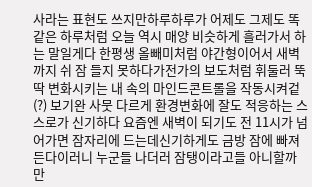사라는 표현도 쓰지만하루하루가 어제도 그제도 똑같은 하루처럼 오늘 역시 매양 비슷하게 흘러가서 하는 말일게다 한평생 올빼미처럼 야간형이어서 새벽까지 쉬 잠 들지 못하다가전가의 보도처럼 휘둘러 뚝딱 변화시키는 내 속의 마인드콘트롤을 작동시켜겉(?) 보기완 사뭇 다르게 환경변화에 잘도 적응하는 스스로가 신기하다 요즘엔 새벽이 되기도 전 11시가 넘어가면 잠자리에 드는데신기하게도 금방 잠에 빠져든다이러니 누군들 나더러 잠탱이라고들 아니할까만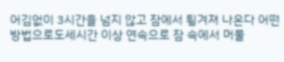어김없이 3시간을 넘지 않고 잠에서 튕겨져 나온다 어떤 방법으로도세시간 이상 연속으로 잠 속에서 머물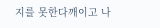지를 못한다깨이고 나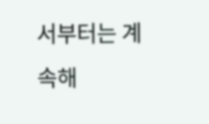서부터는 계속해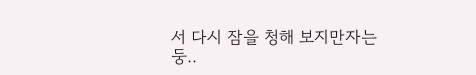서 다시 잠을 청해 보지만자는 둥..